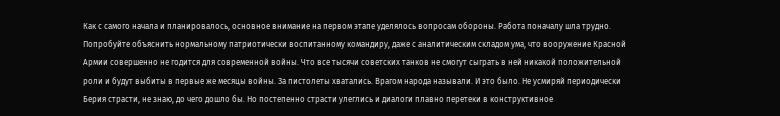Как с самого начала и планировалось, основное внимание на первом этапе уделялось вопросам обороны. Работа поначалу шла трудно. Попробуйте объяснить нормальному патриотически воспитанному командиру, даже с аналитическим складом ума, что вооружение Красной Армии совершенно не годится для современной войны. Что все тысячи советских танков не смогут сыграть в ней никакой положительной роли и будут выбиты в первые же месяцы войны. За пистолеты хватались. Врагом народа называли. И это было. Не усмиряй периодически Берия страсти, не знаю, до чего дошло бы. Но постепенно страсти улеглись и диалоги плавно перетеки в конструктивное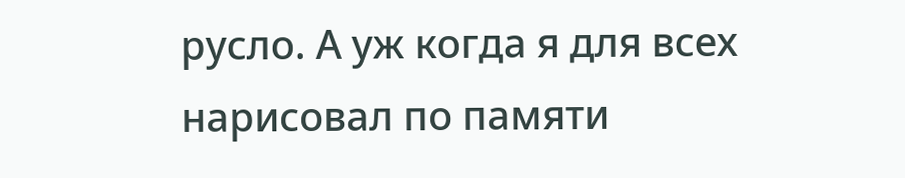русло. А уж когда я для всех нарисовал по памяти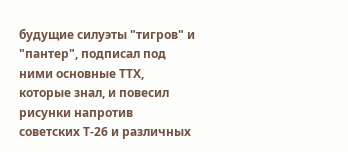будущие силуэты "тигров" и "пантер", подписал под ними основные ТТХ, которые знал, и повесил рисунки напротив советских Т-26 и различных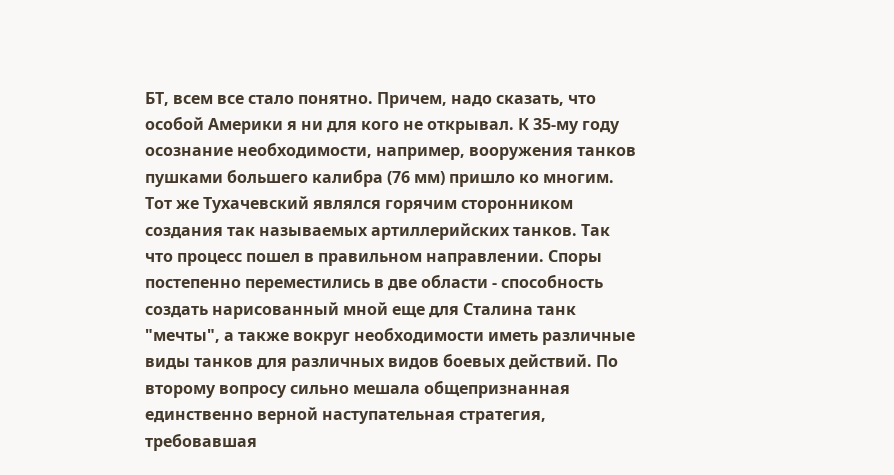БТ, всем все стало понятно. Причем, надо сказать, что особой Америки я ни для кого не открывал. К 35-му году осознание необходимости, например, вооружения танков пушками большего калибра (76 мм) пришло ко многим. Тот же Тухачевский являлся горячим сторонником создания так называемых артиллерийских танков. Так что процесс пошел в правильном направлении. Споры постепенно переместились в две области - способность создать нарисованный мной еще для Сталина танк "мечты", а также вокруг необходимости иметь различные виды танков для различных видов боевых действий. По второму вопросу сильно мешала общепризнанная единственно верной наступательная стратегия, требовавшая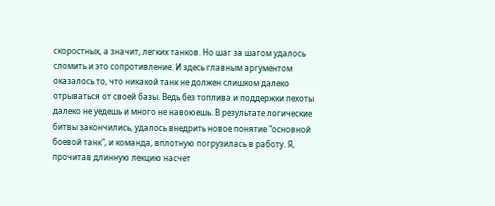скоростных, а значит, легких танков. Но шаг за шагом удалось сломить и это сопротивление. И здесь главным аргументом оказалось то, что никакой танк не должен слишком далеко отрываться от своей базы. Ведь без топлива и поддержки пехоты далеко не уедешь и много не навоюешь. В результате логические битвы закончились, удалось внедрить новое понятие "основной боевой танк", и команда, вплотную погрузилась в работу. Я, прочитав длинную лекцию насчет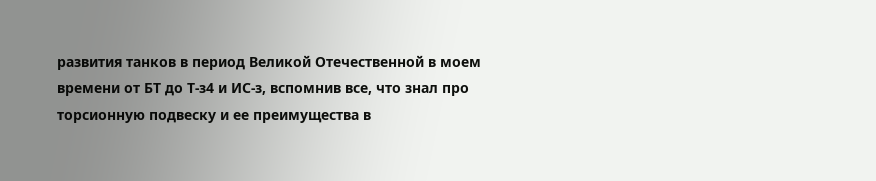развития танков в период Великой Отечественной в моем времени от БТ до Т-з4 и ИС-з, вспомнив все, что знал про торсионную подвеску и ее преимущества в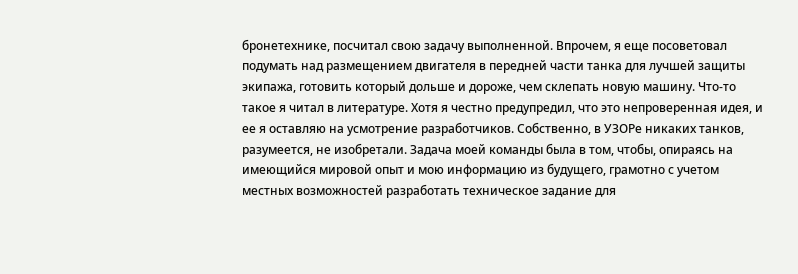бронетехнике, посчитал свою задачу выполненной. Впрочем, я еще посоветовал подумать над размещением двигателя в передней части танка для лучшей защиты экипажа, готовить который дольше и дороже, чем склепать новую машину. Что-то такое я читал в литературе. Хотя я честно предупредил, что это непроверенная идея, и ее я оставляю на усмотрение разработчиков. Собственно, в УЗОРе никаких танков, разумеется, не изобретали. Задача моей команды была в том, чтобы, опираясь на имеющийся мировой опыт и мою информацию из будущего, грамотно с учетом местных возможностей разработать техническое задание для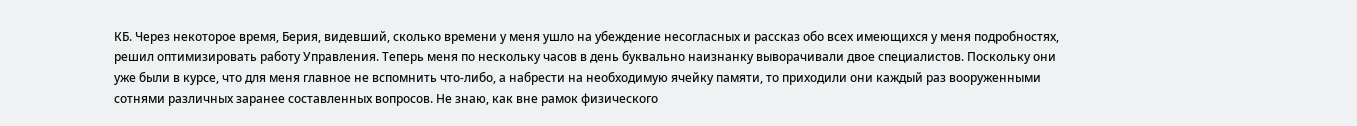КБ. Через некоторое время, Берия, видевший, сколько времени у меня ушло на убеждение несогласных и рассказ обо всех имеющихся у меня подробностях, решил оптимизировать работу Управления. Теперь меня по нескольку часов в день буквально наизнанку выворачивали двое специалистов. Поскольку они уже были в курсе, что для меня главное не вспомнить что-либо, а набрести на необходимую ячейку памяти, то приходили они каждый раз вооруженными сотнями различных заранее составленных вопросов. Не знаю, как вне рамок физического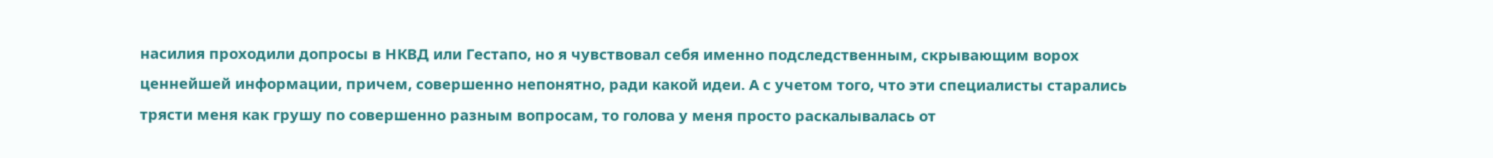насилия проходили допросы в НКВД или Гестапо, но я чувствовал себя именно подследственным, скрывающим ворох ценнейшей информации, причем, совершенно непонятно, ради какой идеи. А с учетом того, что эти специалисты старались трясти меня как грушу по совершенно разным вопросам, то голова у меня просто раскалывалась от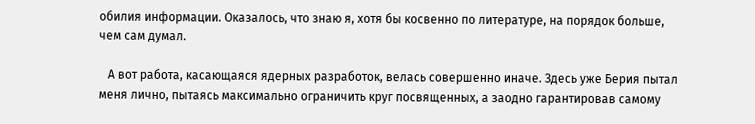обилия информации. Оказалось, что знаю я, хотя бы косвенно по литературе, на порядок больше, чем сам думал.

   А вот работа, касающаяся ядерных разработок, велась совершенно иначе. Здесь уже Берия пытал меня лично, пытаясь максимально ограничить круг посвященных, а заодно гарантировав самому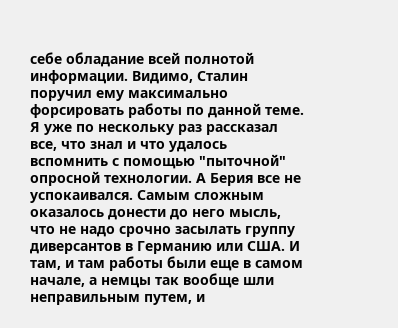себе обладание всей полнотой информации. Видимо, Сталин поручил ему максимально форсировать работы по данной теме. Я уже по нескольку раз рассказал все, что знал и что удалось вспомнить с помощью "пыточной" опросной технологии. А Берия все не успокаивался. Самым сложным оказалось донести до него мысль, что не надо срочно засылать группу диверсантов в Германию или США. И там, и там работы были еще в самом начале, а немцы так вообще шли неправильным путем, и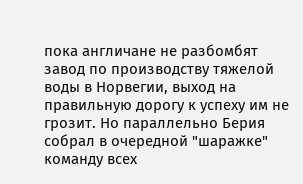пока англичане не разбомбят завод по производству тяжелой воды в Норвегии, выход на правильную дорогу к успеху им не грозит. Но параллельно Берия собрал в очередной "шаражке" команду всех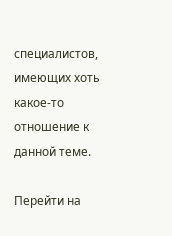специалистов, имеющих хоть какое-то отношение к данной теме.

Перейти на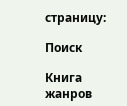страницу:

Поиск

Книга жанров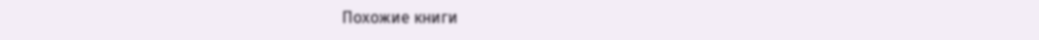Похожие книги